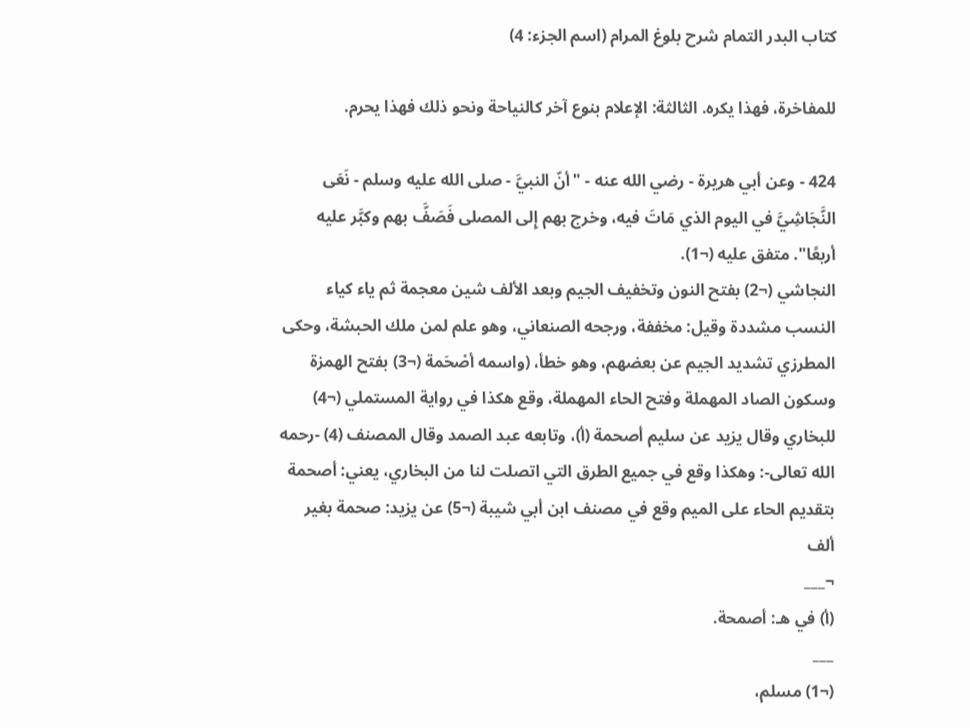كتاب البدر التمام شرح بلوغ المرام (اسم الجزء: 4)

للمفاخرة، فهذا يكره. الثالثة: الإعلام بنوع آخر كالنياحة ونحو ذلك فهذا يحرم.

424 - وعن أبي هريرة - رضي الله عنه - "أنّ النبيَّ - صلى الله عليه وسلم - نَعَى النَّجَاشِيَّ في اليوم الذي مَاتَ فيه، وخرج بهم إِلى المصلى فَصَفَّ بهم وكبَّر عليه أربعًا". متفق عليه (¬1).
النجاشي (¬2) بفتح النون وتخفيف الجيم وبعد الألف شين معجمة ثم ياء كياء النسب مشددة وقيل: مخففة، ورجحه الصنعاني، وهو علم لمن ملك الحبشة، وحكى المطرزي تشديد الجيم عن بعضهم، وهو خطأ، (واسمه أصْحَمة (¬3) بفتح الهمزة وسكون الصاد المهملة وفتح الحاء المهملة، وقع هكذا في رواية المستملي (¬4) للبخاري وقال يزيد عن سليم أصحمة (أ)، وتابعه عبد الصمد وقال المصنف (4) -رحمه الله تعالى-: وهكذا وقع في جميع الطرق التي اتصلت لنا من البخاري، يعني: أصحمة بتقديم الحاء على الميم وقع في مصنف ابن أبي شيبة (¬5) عن يزيد: صحمة بغير ألف
¬___
(أ) في هـ: أصمحة.
___
(¬1) مسلم،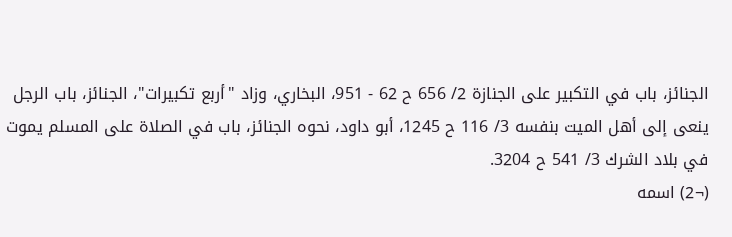الجنائز، باب في التكبير على الجنازة 2/ 656 ح 62 - 951، البخاري، وزاد "أربع تكبيرات"، الجنائز، باب الرجل ينعى إلى أهل الميت بنفسه 3/ 116 ح 1245، أبو داود، نحوه الجنائز، باب في الصلاة على المسلم يموت في بلاد الشرك 3/ 541 ح 3204.
(¬2) اسمه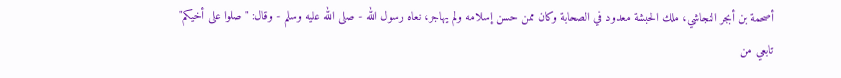أصحمة بن أبجر النجاشي، ملك الحبشة معدود في الصحابة وكان ممن حسن إسلامه ولم يهاجر، نعاه رسول الله - صلى الله عليه وسلم - وقال: "صلوا على أخيكم" تابعي من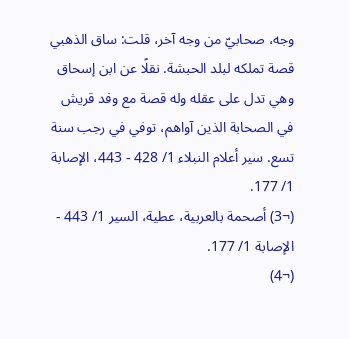وجه، صحابيّ من وجه آخر، قلت: ساق الذهبي قصة تملكه لبلد الحبشة. نقلًا عن ابن إسحاق وهي تدل على عقله وله قصة مع وفد قريش في الصحابة الذين آواهم، توفي في رجب سنة تسع. سير أعلام النبلاء 1/ 428 - 443، الإصابة 1/ 177.
(¬3) أصحمة بالعربية، عطية، السير 1/ 443 - الإصابة 1/ 177.
(¬4)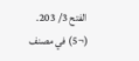الفتح 3/ 203.
(¬5) في مصنف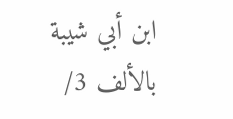ابن أبي شيبة بالألف 3/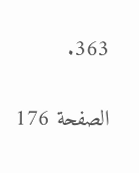363.

الصفحة 176